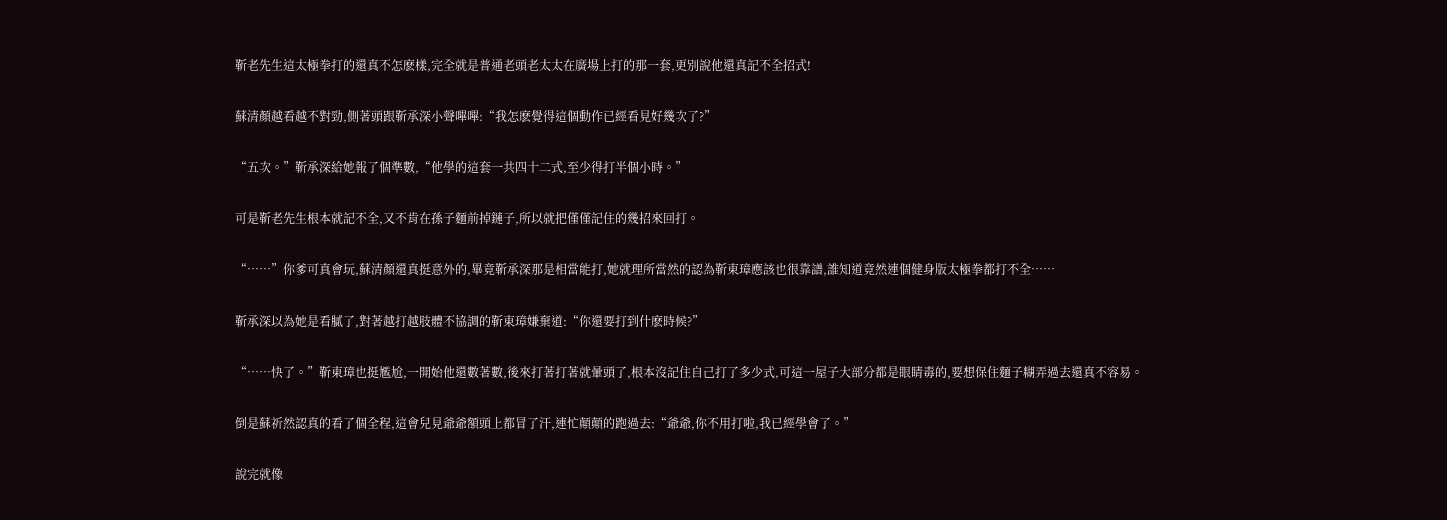靳老先生這太極拳打的還真不怎麽樣,完全就是普通老頭老太太在廣場上打的那一套,更別說他還真記不全招式!

蘇清顏越看越不對勁,側著頭跟靳承深小聲嗶嗶:“我怎麽覺得這個動作已經看見好幾次了?”

“五次。”靳承深給她報了個準數,“他學的這套一共四十二式,至少得打半個小時。”

可是靳老先生根本就記不全,又不肯在孫子麵前掉鏈子,所以就把僅僅記住的幾招來回打。

“……”你爹可真會玩,蘇清顏還真挺意外的,畢竟靳承深那是相當能打,她就理所當然的認為靳東璋應該也很靠譜,誰知道竟然連個健身版太極拳都打不全……

靳承深以為她是看膩了,對著越打越肢體不協調的靳東璋嫌棄道:“你還要打到什麽時候?”

“……快了。”靳東璋也挺尷尬,一開始他還數著數,後來打著打著就暈頭了,根本沒記住自己打了多少式,可這一屋子大部分都是眼睛毒的,要想保住麵子糊弄過去還真不容易。

倒是蘇祈然認真的看了個全程,這會兒見爺爺額頭上都冒了汗,連忙顛顛的跑過去:“爺爺,你不用打啦,我已經學會了。”

說完就像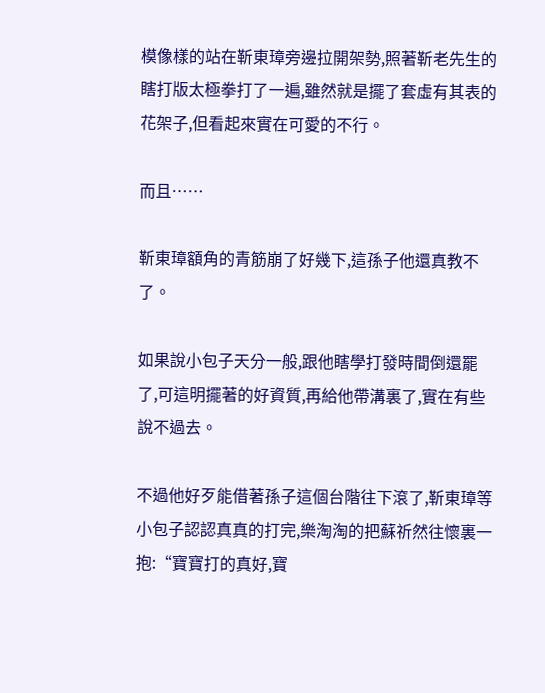模像樣的站在靳東璋旁邊拉開架勢,照著靳老先生的瞎打版太極拳打了一遍,雖然就是擺了套虛有其表的花架子,但看起來實在可愛的不行。

而且……

靳東璋額角的青筋崩了好幾下,這孫子他還真教不了。

如果說小包子天分一般,跟他瞎學打發時間倒還罷了,可這明擺著的好資質,再給他帶溝裏了,實在有些說不過去。

不過他好歹能借著孫子這個台階往下滾了,靳東璋等小包子認認真真的打完,樂淘淘的把蘇祈然往懷裏一抱:“寶寶打的真好,寶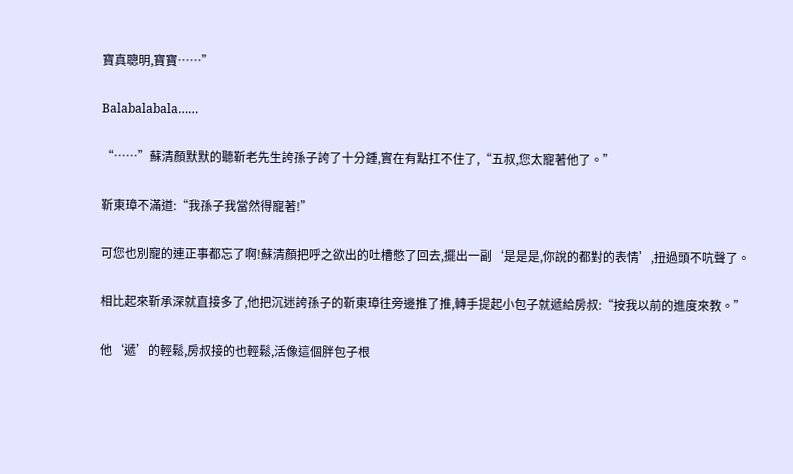寶真聰明,寶寶……”

Balabalabala……

“……”蘇清顏默默的聽靳老先生誇孫子誇了十分鍾,實在有點扛不住了,“五叔,您太寵著他了。”

靳東璋不滿道:“我孫子我當然得寵著!”

可您也別寵的連正事都忘了啊!蘇清顏把呼之欲出的吐槽憋了回去,擺出一副‘是是是,你說的都對的表情’,扭過頭不吭聲了。

相比起來靳承深就直接多了,他把沉迷誇孫子的靳東璋往旁邊推了推,轉手提起小包子就遞給房叔:“按我以前的進度來教。”

他‘遞’的輕鬆,房叔接的也輕鬆,活像這個胖包子根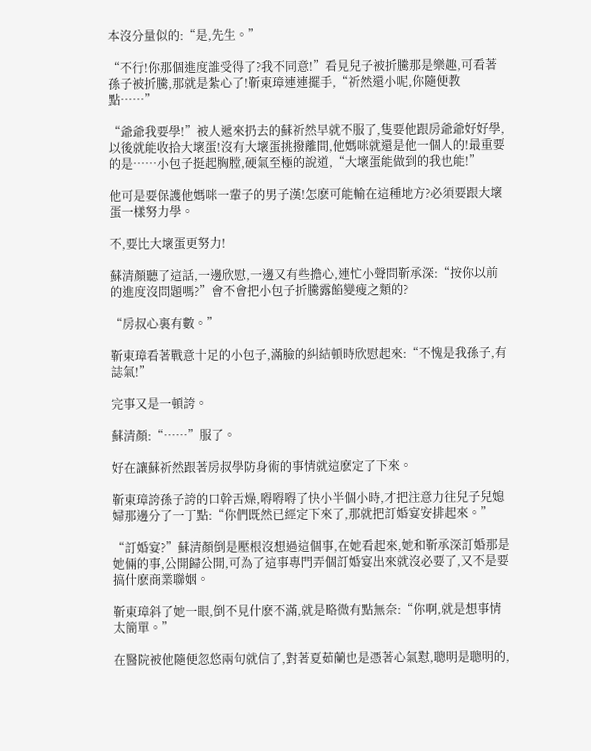本沒分量似的:“是,先生。”

“不行!你那個進度誰受得了?我不同意!”看見兒子被折騰那是樂趣,可看著孫子被折騰,那就是紮心了!靳東璋連連擺手,“祈然還小呢,你隨便教點……”

“爺爺我要學!”被人遞來扔去的蘇祈然早就不服了,隻要他跟房爺爺好好學,以後就能收拾大壞蛋!沒有大壞蛋挑撥離間,他媽咪就還是他一個人的!最重要的是……小包子挺起胸膛,硬氣至極的說道,“大壞蛋能做到的我也能!”

他可是要保護他媽咪一輩子的男子漢!怎麽可能輸在這種地方?必須要跟大壞蛋一樣努力學。

不,要比大壞蛋更努力!

蘇清顏聽了這話,一邊欣慰,一邊又有些擔心,連忙小聲問靳承深:“按你以前的進度沒問題嗎?”會不會把小包子折騰露餡變瘦之類的?

“房叔心裏有數。”

靳東璋看著戰意十足的小包子,滿臉的糾結頓時欣慰起來:“不愧是我孫子,有誌氣!”

完事又是一頓誇。

蘇清顏:“……”服了。

好在讓蘇祈然跟著房叔學防身術的事情就這麽定了下來。

靳東璋誇孫子誇的口幹舌燥,嘚嘚嘚了快小半個小時,才把注意力往兒子兒媳婦那邊分了一丁點:“你們既然已經定下來了,那就把訂婚宴安排起來。”

“訂婚宴?”蘇清顏倒是壓根沒想過這個事,在她看起來,她和靳承深訂婚那是她倆的事,公開歸公開,可為了這事專門弄個訂婚宴出來就沒必要了,又不是要搞什麽商業聯姻。

靳東璋斜了她一眼,倒不見什麽不滿,就是略微有點無奈:“你啊,就是想事情太簡單。”

在醫院被他隨便忽悠兩句就信了,對著夏茹蘭也是憑著心氣懟,聰明是聰明的,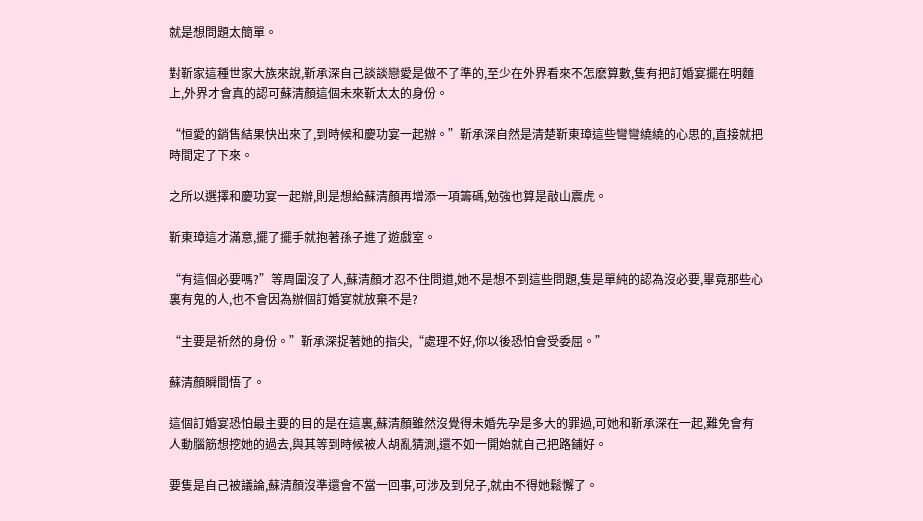就是想問題太簡單。

對靳家這種世家大族來說,靳承深自己談談戀愛是做不了準的,至少在外界看來不怎麽算數,隻有把訂婚宴擺在明麵上,外界才會真的認可蘇清顏這個未來靳太太的身份。

“恒愛的銷售結果快出來了,到時候和慶功宴一起辦。”靳承深自然是清楚靳東璋這些彎彎繞繞的心思的,直接就把時間定了下來。

之所以選擇和慶功宴一起辦,則是想給蘇清顏再增添一項籌碼,勉強也算是敲山震虎。

靳東璋這才滿意,擺了擺手就抱著孫子進了遊戲室。

“有這個必要嗎?”等周圍沒了人,蘇清顏才忍不住問道,她不是想不到這些問題,隻是單純的認為沒必要,畢竟那些心裏有鬼的人,也不會因為辦個訂婚宴就放棄不是?

“主要是祈然的身份。”靳承深捉著她的指尖,“處理不好,你以後恐怕會受委屈。”

蘇清顏瞬間悟了。

這個訂婚宴恐怕最主要的目的是在這裏,蘇清顏雖然沒覺得未婚先孕是多大的罪過,可她和靳承深在一起,難免會有人動腦筋想挖她的過去,與其等到時候被人胡亂猜測,還不如一開始就自己把路鋪好。

要隻是自己被議論,蘇清顏沒準還會不當一回事,可涉及到兒子,就由不得她鬆懈了。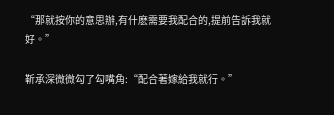“那就按你的意思辦,有什麽需要我配合的,提前告訴我就好。”

靳承深微微勾了勾嘴角:“配合著嫁給我就行。”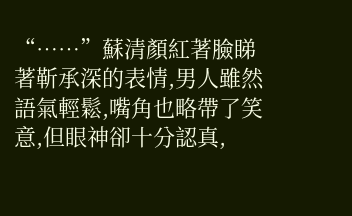“……”蘇清顏紅著臉睇著靳承深的表情,男人雖然語氣輕鬆,嘴角也略帶了笑意,但眼神卻十分認真,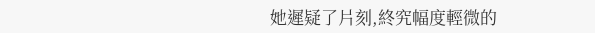她遲疑了片刻,終究幅度輕微的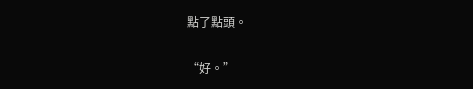點了點頭。

“好。”